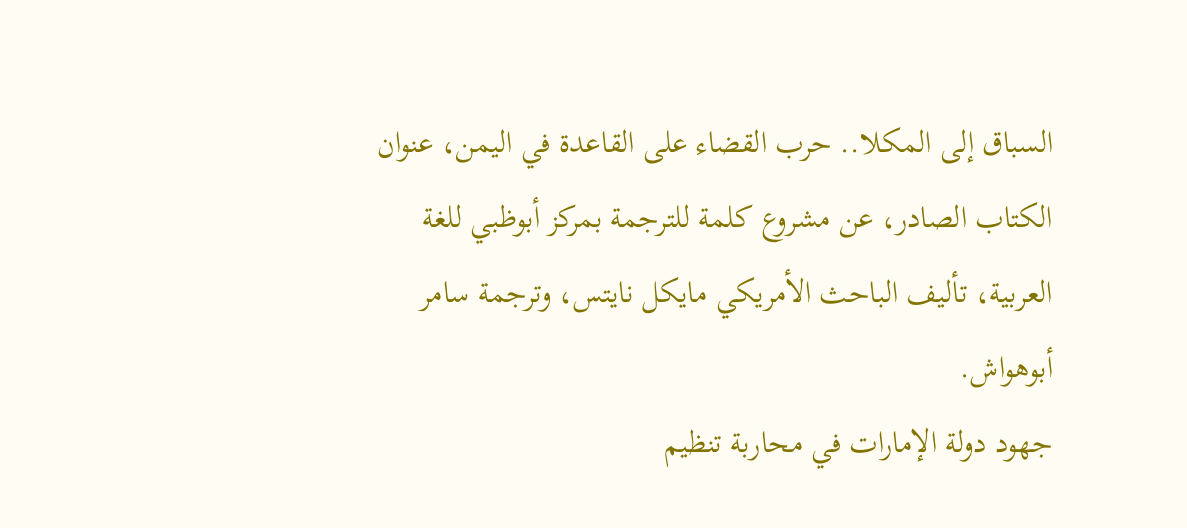السباق إلى المكلا.. حرب القضاء على القاعدة في اليمن، عنوان الكتاب الصادر، عن مشروع كلمة للترجمة بمركز أبوظبي للغة العربية، تأليف الباحث الأمريكي مايكل نايتس، وترجمة سامر أبوهواش.
جهود دولة الإمارات في محاربة تنظيم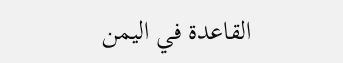القاعدة في اليمن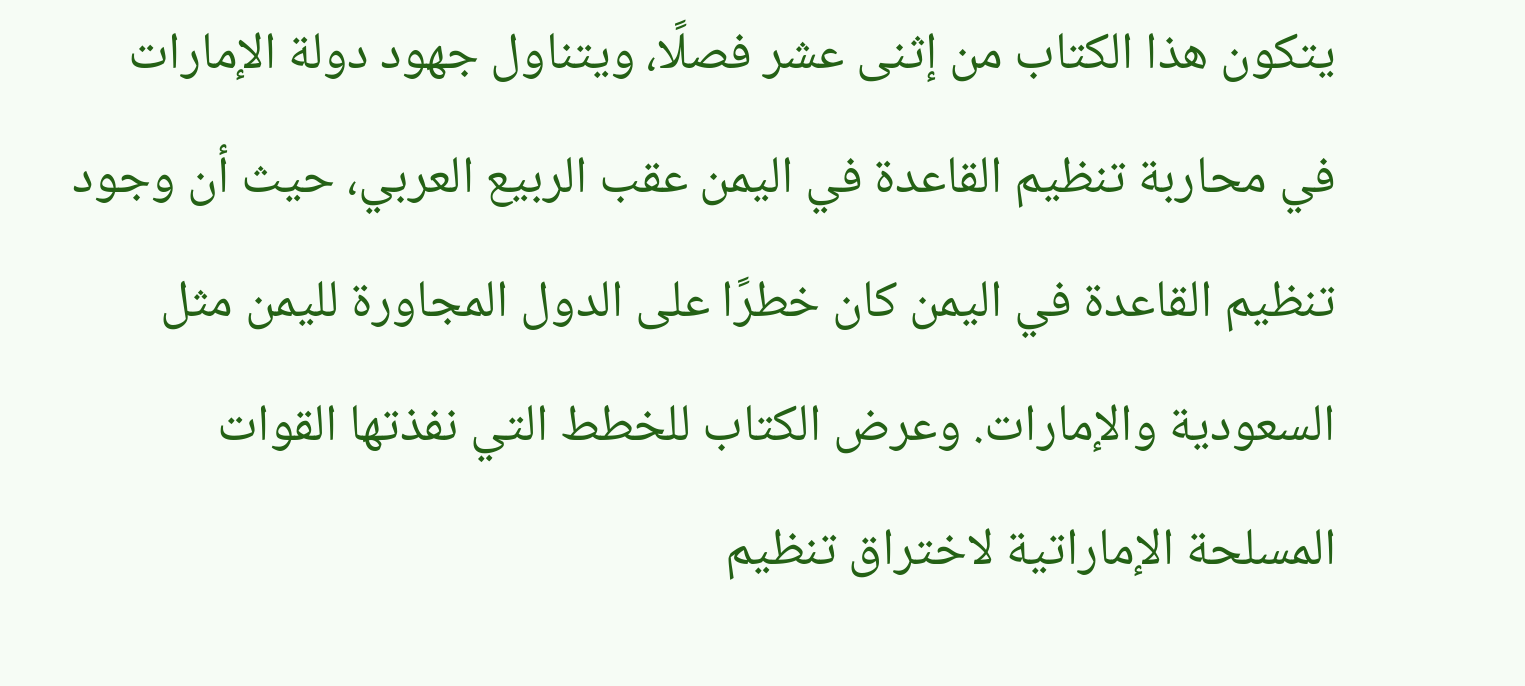يتكون هذا الكتاب من إثنى عشر فصلًا، ويتناول جهود دولة الإمارات في محاربة تنظيم القاعدة في اليمن عقب الربيع العربي، حيث أن وجود تنظيم القاعدة في اليمن كان خطرًا على الدول المجاورة لليمن مثل السعودية والإمارات. وعرض الكتاب للخطط التي نفذتها القوات المسلحة الإماراتية لاختراق تنظيم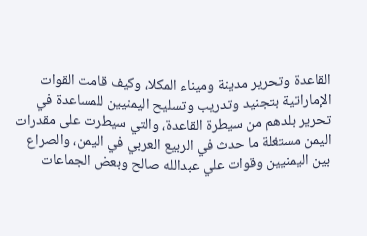القاعدة وتحرير مدينة وميناء المكلا، وكيف قامت القوات الإماراتية بتجنيد وتدريب وتسليح اليمنيين للمساعدة في تحرير بلدهم من سيطرة القاعدة، والتي سيطرت على مقدرات اليمن مستغلة ما حدث في الربيع العربي في اليمن، والصراع بين اليمنيين وقوات علي عبدالله صالح وبعض الجماعات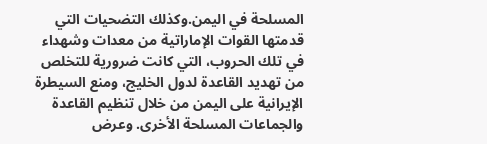المسلحة في اليمن.وكذلك التضحيات التي قدمتها القوات الإماراتية من معدات وشهداء في تلك الحروب، التي كانت ضرورية للتخلص من تهديد القاعدة لدول الخليج، ومنع السيطرة الإيرانية على اليمن من خلال تنظيم القاعدة والجماعات المسلحة الأخرى. وعرض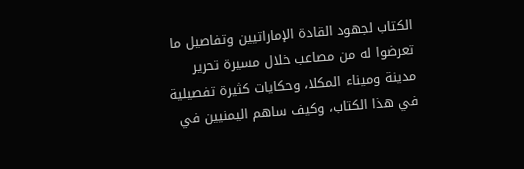الكتاب لجهود القادة الإماراتيين وتفاصيل ما تعرضوا له من مصاعب خلال مسيرة تحرير مدينة وميناء المكلا، وحكايات كثيرة تفصيلية في هذا الكتاب، وكيف ساهم اليمنيين في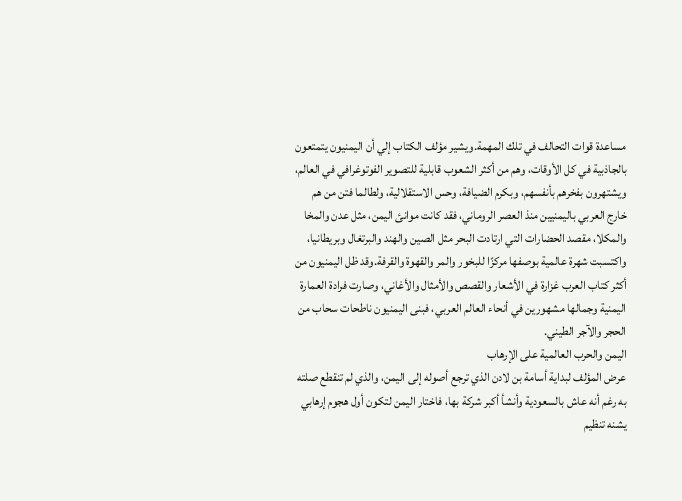مساعدة قوات التحالف في تلك المهمة.ويشير مؤلف الكتاب إلي أن اليمنيون يتمتعون بالجاذبية في كل الأوقات، وهم من أكثر الشعوب قابلية للتصوير الفوتوغرافي في العالم، ويشتهرون بفخرهم بأنفسهم، وبكرم الضيافة، وحس الاستقلالية، ولطالما فتن من هم خارج العربي باليمنيين منذ العصر الروماني، فقد كانت موانئ اليمن، مثل عدن والمخا والمكلا، مقصد الحضارات التي ارتادت البحر مثل الصين والهند والبرتغال وبريطانيا، واكتسبت شهرة عالمية بوصفها مركزًا للبخور والمر والقهوة والقرفة.وقد ظل اليمنيون من أكثر كتاب العرب غزارة في الأشعار والقصص والأمثال والأغاني، وصارت فرادة العمارة اليمنية وجمالها مشهورين في أنحاء العالم العربي، فبنى اليمنيون ناطحات سحاب من الحجر والآجر الطيني.
اليمن والحرب العالمية على الإرهاب
عرض المؤلف لبداية أسامة بن لادن الذي ترجع أصوله إلى اليمن، والذي لم تنقطع صلته به رغم أنه عاش بالسعودية وأنشأ أكبر شركة بها، فاختار اليمن لتكون أول هجوم إرهابي يشنه تنظيم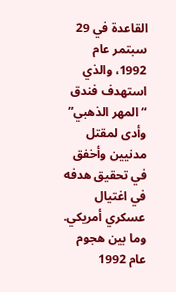القاعدة في 29 سبتمر عام 1992، والذي استهدف فندق “المهر الذهبي” وأدى لمقتل مدنيين وأخفق في تحقيق هدفه في اغتيال عسكري أمريكي. وما بين هجوم عام 1992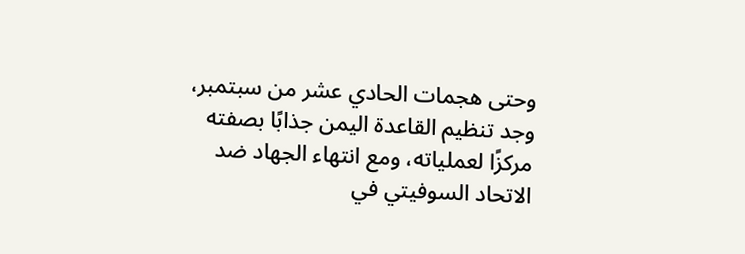وحتى هجمات الحادي عشر من سبتمبر، وجد تنظيم القاعدة اليمن جذابًا بصفته مركزًا لعملياته، ومع انتهاء الجهاد ضد الاتحاد السوفيتي في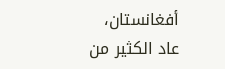أفغانستان، عاد الكثير من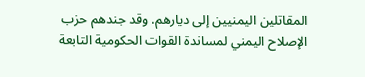المقاتلين اليمنيين إلى ديارهم. وقد جندهم حزب الإصلاح اليمني لمساندة القوات الحكومية التابعة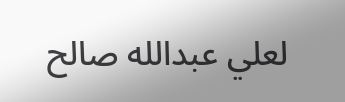لعلي عبدالله صالح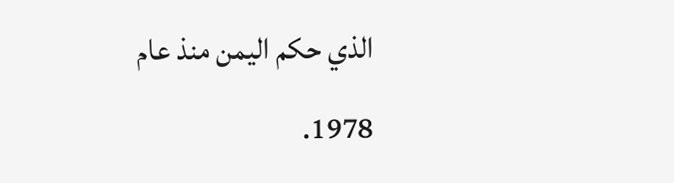الذي حكم اليمن منذ عام 1978.